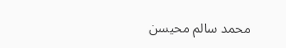محمد سالم محيسن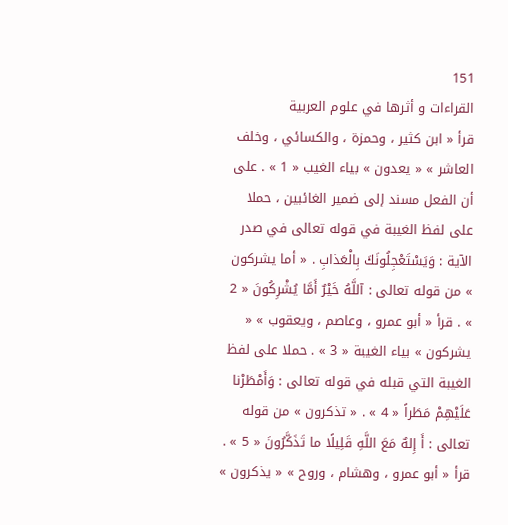151
القراءات و أثرها في علوم العربية
قرأ « ابن كثير ، وحمزة ، والكسائي ، وخلف العاشر » « يعدون » بياء الغيب « 1 » . على أن الفعل مسند إلى ضمير الغائبين ، حملا على لفظ الغيبة في قوله تعالى في صدر الآية : وَيَسْتَعْجِلُونَكَ بِالْعَذابِ . « أما يشركون » من قوله تعالى : آللَّهُ خَيْرٌ أَمَّا يُشْرِكُونَ « 2 » . قرأ « أبو عمرو ، وعاصم ، ويعقوب » « يشركون » بياء الغيبة « 3 » . حملا على لفظ الغيبة التي قبله في قوله تعالى : وَأَمْطَرْنا عَلَيْهِمْ مَطَراً « 4 » . « تذكرون » من قوله تعالى : أَ إِلهٌ مَعَ اللَّهِ قَلِيلًا ما تَذَكَّرُونَ « 5 » . قرأ « أبو عمرو ، وهشام ، وروح » « يذكرون »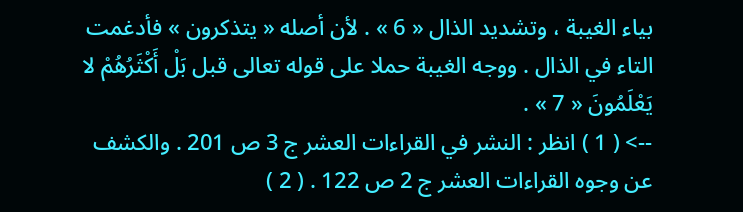بياء الغيبة ، وتشديد الذال « 6 » . لأن أصله « يتذكرون » فأدغمت التاء في الذال . ووجه الغيبة حملا على قوله تعالى قبل بَلْ أَكْثَرُهُمْ لا يَعْلَمُونَ « 7 » .
--> ( 1 ) انظر : النشر في القراءات العشر ج 3 ص 201 . والكشف عن وجوه القراءات العشر ج 2 ص 122 . ( 2 )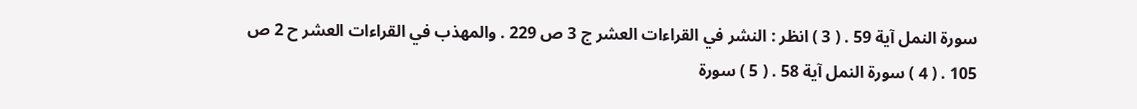سورة النمل آية 59 . ( 3 ) انظر : النشر في القراءات العشر ج 3 ص 229 . والمهذب في القراءات العشر ح 2 ص 105 . ( 4 ) سورة النمل آية 58 . ( 5 ) سورة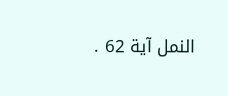النمل آية 62 .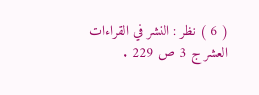( 6 ) نظر : النشر في القراءات العشر ج 3 ص 229 .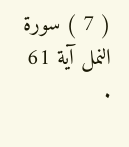( 7 ) سورة النمل آية 61 .